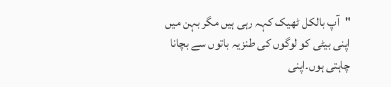"آپ بالکل ٹھیک کہہ رہی ہیں مگر بہن میں اپنی بیٹی کو لوگوں کی طنزیہ باتوں سے بچانا چاہتی ہوں۔اپنی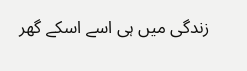زندگی میں ہی اسے اسکے گھر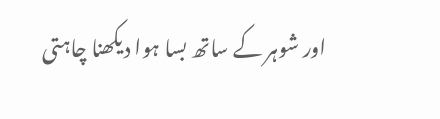اور شوہر کے ساتھ بسا ہوا دیکھنا چاہتی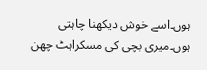ہوں۔اسے خوش دیکھنا چاہتی ہوں۔میری بچی کی مسکراہٹ چھن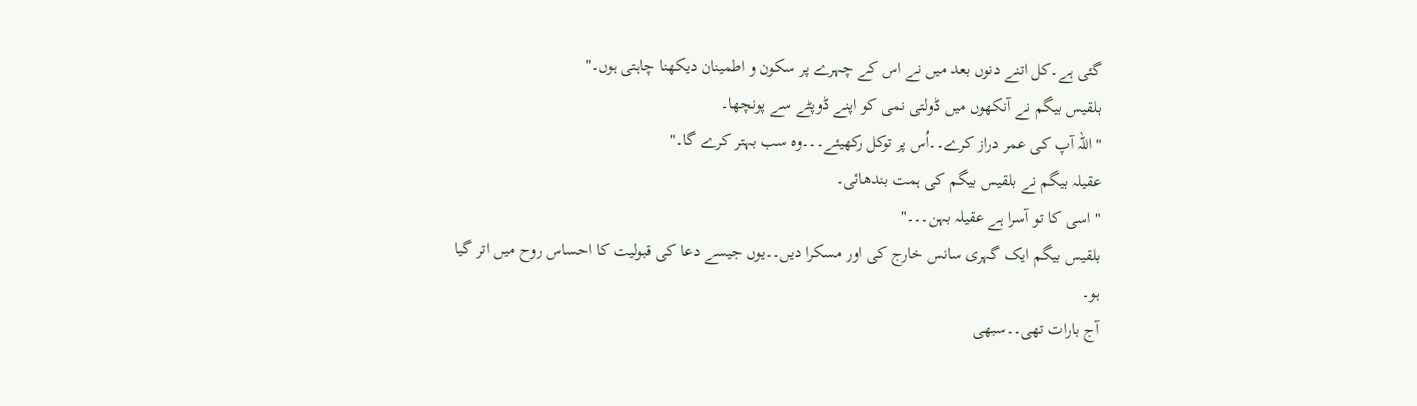گئی ہے۔کل اتنے دنوں بعد میں نے اس کے چہرے پر سکون و اطمینان دیکھنا چاہتی ہوں۔"
بلقیس بیگم نے آنکھوں میں ڈولتی نمی کو اپنے ڈوپٹے سے پونچھا۔
"اللہ آپ کی عمر دراز کرے۔۔اُس پر توکل رکھیئے۔۔۔وہ سب بہتر کرے گا۔"
عقیلہ بیگم نے بلقیس بیگم کی ہمت بندھائی۔
"اسی کا تو آسرا ہے عقیلہ بہن۔۔۔"
بلقیس بیگم ایک گہری سانس خارج کی اور مسکرا دیں۔۔یوں جیسے دعا کی قبولیت کا احساس روح میں اتر گیا ہو۔
آج بارات تھی۔۔سبھی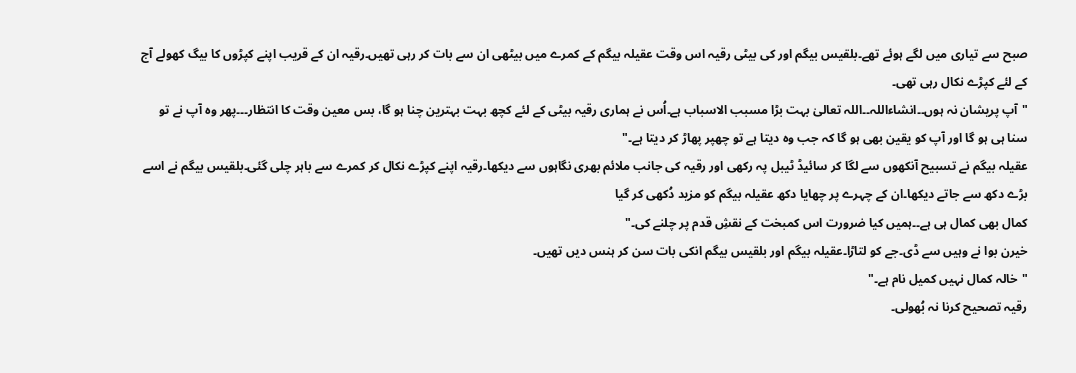صبح سے تیاری میں لگے ہوئے تھے۔بلقیس بیگم اور کی بیٹی رقیہ اس وقت عقیلہ بیگم کے کمرے میں بیٹھی ان سے بات کر رہی تھیں۔رقیہ ان کے قریب اپنے کپڑوں کا بیگ کھولے آج کے لئے کپڑے نکال رہی تھی۔
"آپ پریشان نہ ہوں۔۔انشاءاللہ۔۔اللہ تعالیٰ بہت بڑا مسبب الاسباب ہے۔اُس نے ہماری رقیہ بیٹی کے لئے کچھ بہت بہترین چنا ہو گا، بس معین وقت کا انتظار۔۔۔پھر وہ آپ نے تو سنا ہی ہو گا اور آپ کو یقین بھی ہو گا کہ جب وہ دیتا ہے تو چھپر پھاڑ کر دیتا ہے۔"
عقیلہ بیگم نے تسبیح آنکھوں سے لگا کر سائیڈ ٹیبل پہ رکھی اور رقیہ کی جانب ملائم بھری نگاہوں سے دیکھا۔رقیہ اپنے کپڑے نکال کر کمرے سے باہر چلی گئی۔بلقیس بیگم نے اسے بڑے دکھ سے جاتے دیکھا۔ان کے چہرے پر چھایا دکھ عقیلہ بیگم کو مزید دُکھی کر گیا
کمال بھی کمال ہی ہے۔۔ہمیں کیا ضرورت اس کمبخت کے نقشِ قدم پر چلنے کی۔"
خیرن بوا نے وہیں سے ڈی۔جے کو لتاڑا۔عقیلہ بیگم اور بلقیس بیگم انکی بات سن کر ہنس دیں تھیں۔
"خالہ کمال نہیں کمیل نام ہے۔"
رقیہ تصحیح کرنا نہ بُھولی۔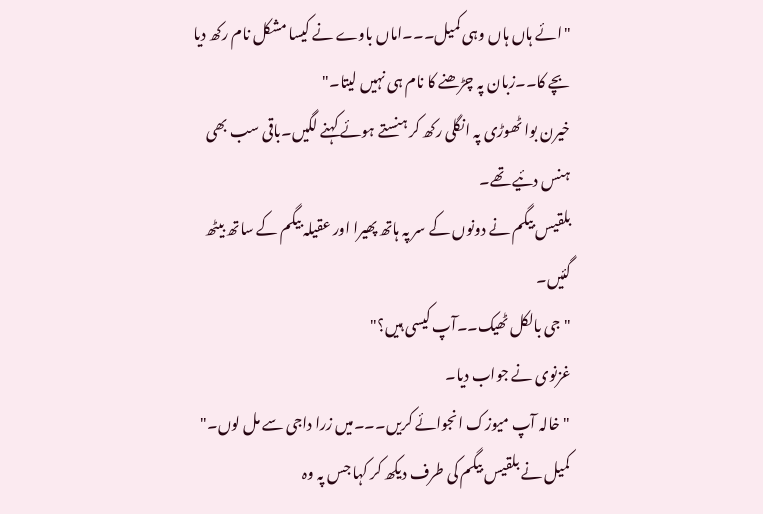"ائے ہاں ہاں وہی کمیل۔۔۔اماں باوے نے کیسا مشکل نام رکھ دیا بچے کا۔۔زبان پہ چڑھنے کا نام ہی نہیں لیتا۔"
خیرن بوا ٹھوڑی پہ انگلی رکھ کر ہنستے ہوئے کہنے لگیں۔باقی سب بھی ہنس دئیے تھے۔
بلقیس بیگم نے دونوں کے سر پہ ہاتھ پھیرا اور عقیلہ بیگم کے ساتھ بیٹھ گئیں۔
"جی بالکل ٹھیک۔۔آپ کیسی ہیں؟"
غزنوی نے جواب دیا۔
"خالہ آپ میوزک انجوائے کریں۔۔۔میں زرا داجی سے مل لوں۔"
کمیل نے بلقیس بیگم کی طرف دیکھ کر کہا جس پہ وہ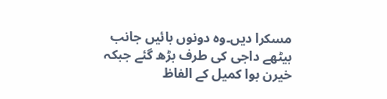مسکرا دیں۔وہ دونوں بائیں جانب بیٹھے داجی کی طرف بڑھ گئے جبکہ خیرن بوا کمیل کے الفاظ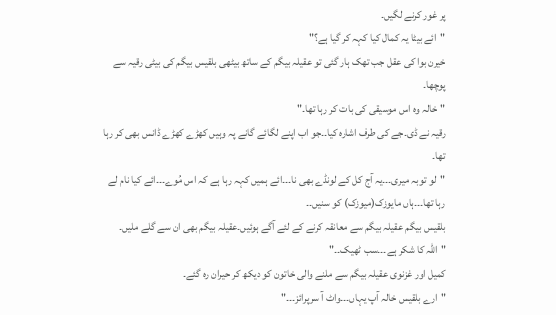پر غور کرنے لگیں۔
"ائے بیٹا یہ کمال کیا کہہ کر گیا ہے؟"
خیرن بوا کی عقل جب تھک ہار گئی تو عقیلہ بیگم کے ساتھ بیٹھی بلقیس بیگم کی بیٹی رقیہ سے پوچھا۔
"خالہ وہ اس موسیقی کی بات کر رہا تھا۔"
رقیہ نے ڈی۔جے کی طرف اشارہ کیا۔۔جو اب اپنے لگائے گانے پہ وہیں کھڑے کھڑے ڈانس بھی کر رہا تھا۔
"لو توبہ میری۔۔۔یہ آج کل کے لونڈے بھی نا۔۔۔ائے ہمیں کہہ رہا ہے کہ اس مُوے۔۔۔ائے کیا نام لے رہا تھا۔۔۔ہاں مایوزک(میوزک) کو سنیں۔۔
بلقیس بیگم عقیلہ بیگم سے معانقہ کرنے کے لئے آگے ہوئیں۔عقیلہ بیگم بھی ان سے گلے ملیں۔
"اللہ کا شکر ہے۔۔۔سب ٹھیک۔۔"
کمیل اور غزنوی عقیلہ بیگم سے ملنے والی خاتون کو دیکھ کر حیران رہ گئے۔
"ارے بلقیس خالہ آپ یہاں۔۔۔واٹ آ سرپرائز۔۔۔"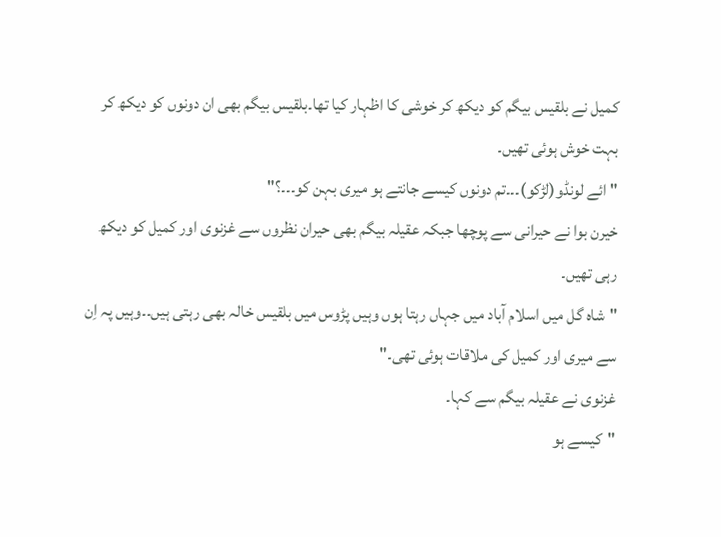کمیل نے بلقیس بیگم کو دیکھ کر خوشی کا اظہار کیا تھا۔بلقیس بیگم بھی ان دونوں کو دیکھ کر بہت خوش ہوئی تھیں۔
"ائے لونڈو(لڑکو)۔۔۔تم دونوں کیسے جانتے ہو میری بہن کو۔۔۔؟"
خیرن بوا نے حیرانی سے پوچھا جبکہ عقیلہ بیگم بھی حیران نظروں سے غزنوی اور کمیل کو دیکھ رہی تھیں۔
"شاہ گل میں اسلام آباد میں جہاں رہتا ہوں وہیں پڑوس میں بلقیس خالہ بھی رہتی ہیں۔۔وہیں پہ اِن سے میری اور کمیل کی ملاقات ہوئی تھی۔"
غزنوی نے عقیلہ بیگم سے کہا۔
"کیسے ہو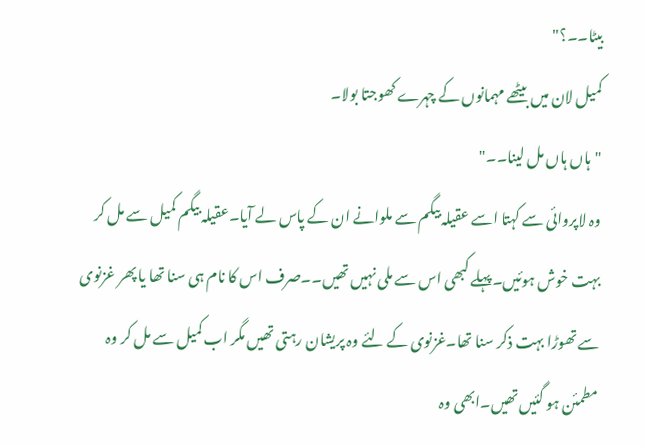بیٹا۔۔؟"
کمیل لان میں بیٹھے مہمانوں کے چہرے کھوجتا بولا۔
"ہاں ہاں مل لینا۔۔"
وہ لاپروائی سے کہتا اسے عقیلہ بیگم سے ملوانے ان کے پاس لے آیا۔عقیلہ بیگم کمیل سے مل کر بہت خوش ہوئیں۔پہلے کبھی اس سے ملی نہیں تھیں۔۔صرف اس کا نام ہی سنا تھا یا پھر غزنوی سے تھوڑا بہت ذکر سنا تھا۔غزنوی کے لئے وہ پریشان رہتی تھیں مگر اب کمیل سے مل کر وہ مطمئن ہو گئیں تھیں۔ابھی وہ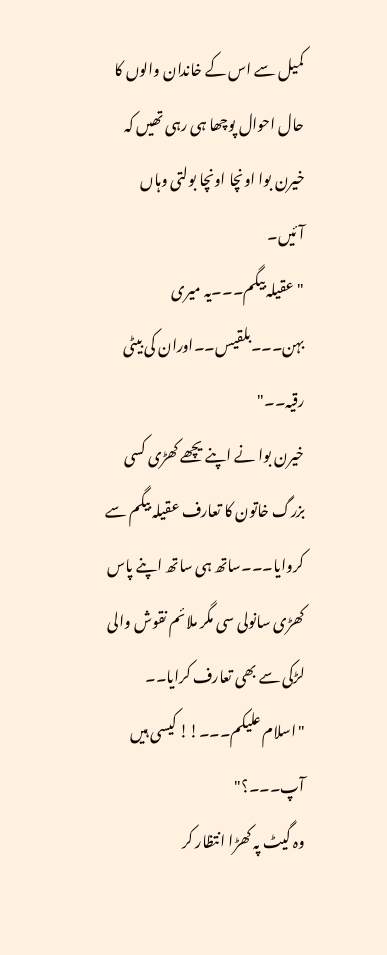کمیل سے اس کے خاندان والوں کا حال احوال پوچھا ہی رہی تھیں کہ خیرن بوا اونچا اونچا بولتی وہاں آئیں۔
"عقیلہ بیگم۔۔۔یہ میری بہن۔۔۔بلقیس۔۔اوران کی بیٹی رقیہ۔۔"
خیرن بوا نے اپنے یچھے کھڑی کسی بزرگ خاتون کا تعارف عقیلہ بیگم سے کروایا۔۔۔ساتھ ہی ساتھ اپنے پاس کھڑی سانولی سی مگر ملائم نقوش والی لڑکی سے بھی تعارف کرایا۔۔
"اسلام علیکم۔۔۔!! کیسی ہیں آپ۔۔۔؟"
وہ گیٹ پہ کھڑا انتظار کر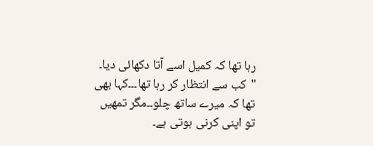رہا تھا کہ کمیل اسے آتا دکھائی دیا۔
"کب سے انتظار کر رہا تھا۔۔۔کہا بھی تھا کہ میرے ساتھ چلو۔۔مگر تمھیں تو اپنی کرنی ہوتی ہے۔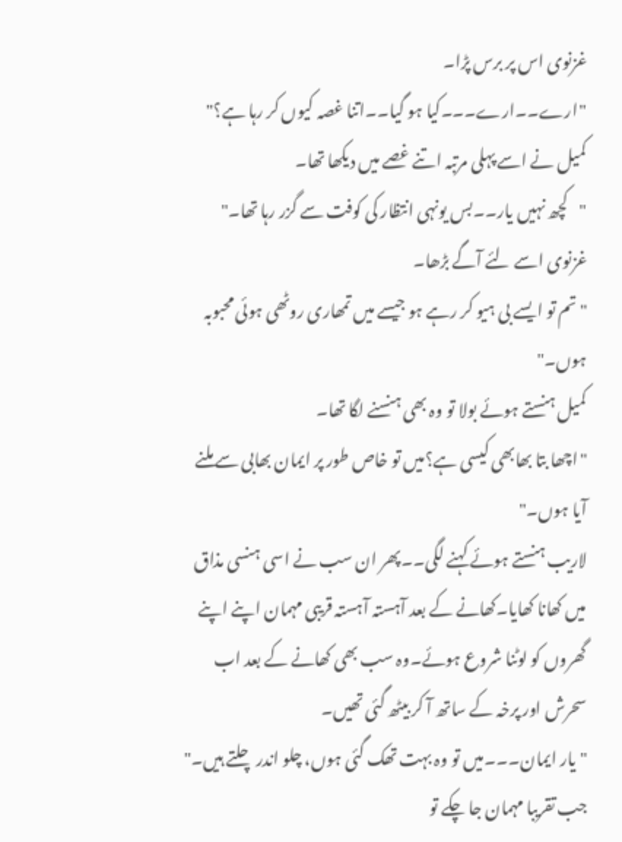غزنوی اس پر برس پڑا۔
"ارے۔۔ارے۔۔۔کیا ہو گیا۔۔اتنا غصہ کیوں کر رہا ہے؟"
کمیل نے اسے پہلی مرتبہ اتنے غصے میں دیکھا تھا۔
"کچھ نہیں یار۔۔بس یونہی انتظار کی کوفت سے گزر رہا تھا۔"
غزنوی اسے لئے آگے بڑھا۔
"تم تو ایسے بی ہیو کر رہے ہو جیسے میں تمھاری روٹھی ہوئی محبوبہ ہوں۔"
کمیل ہنستے ہوئے بولا تو وہ بھی ہنسنے لگا تھا۔
"اچھا بتا بھابھی کیسی ہے؟میں تو خاص طور پر ایمان بھابی سے ملنے آیا ہوں۔"
لاریب ہنستے ہوئے کہنے لگی۔۔پھر ان سب نے اسی ہنسی مذاق میں کھانا کھایا۔کھانے کے بعد آہستہ آہستہ قریبی مہمان اپنے اپنے گھروں کو لوٹنا شروع ہوئے۔وہ سب بھی کھانے کے بعد اب سحرش اور پرخہ کے ساتھ آ کر بیٹھ گئی تھیں۔
"یار ایمان۔۔۔میں تو وہ بہت تھک گئی ہوں، چلو اندر چلتے ہیں۔"
جب تقریبا مہمان جا چکے تو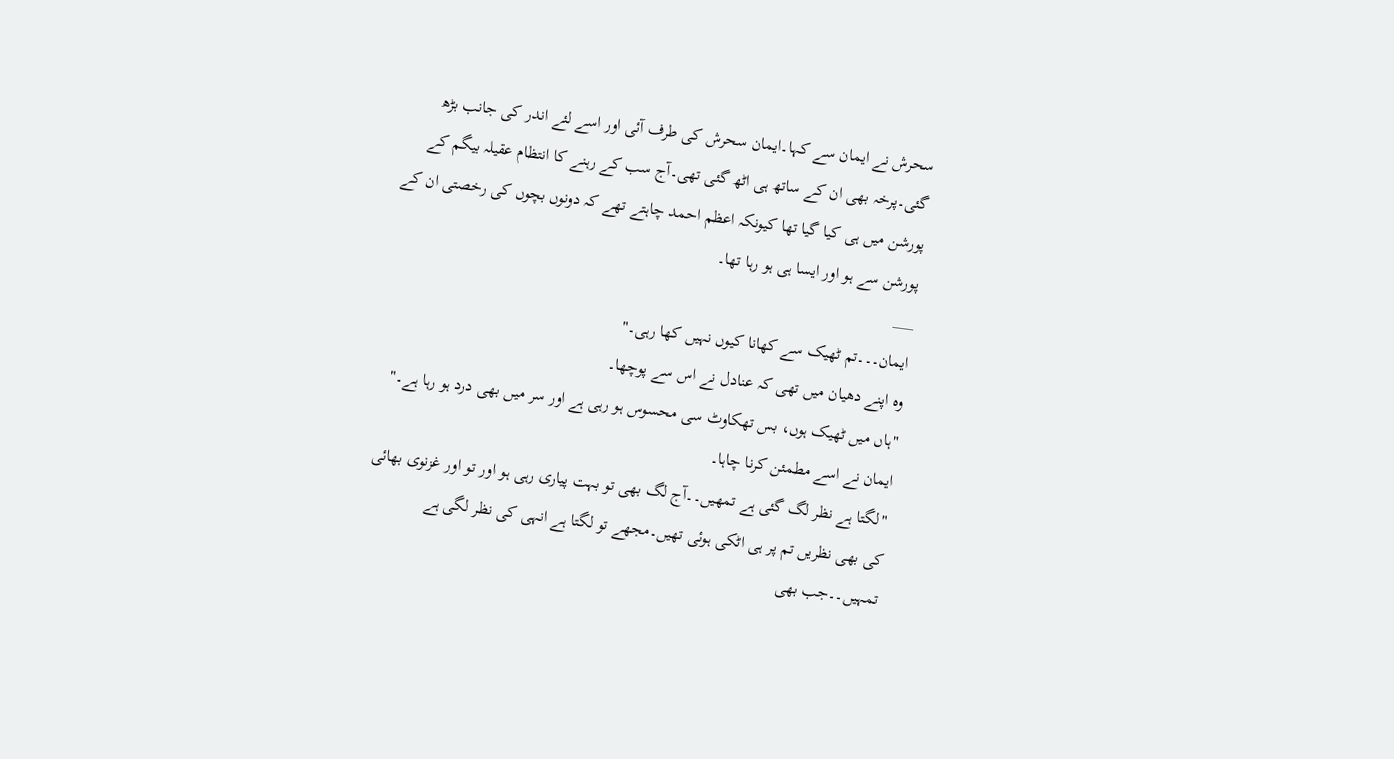سحرش نے ایمان سے کہا۔ایمان سحرش کی طرف آئی اور اسے لئے اندر کی جانب بڑھ گئی۔پرخہ بھی ان کے ساتھ ہی اٹھ گئی تھی۔آج سب کے رہنے کا انتظام عقیلہ بیگم کے پورشن میں ہی کیا گیا تھا کیونکہ اعظم احمد چاہتے تھے کہ دونوں بچوں کی رخصتی ان کے پورشن سے ہو اور ایسا ہی ہو رہا تھا۔
___
ایمان۔۔۔تم ٹھیک سے کھانا کیوں نہیں کھا رہی۔"
وہ اپنے دھیان میں تھی کہ عنادل نے اس سے پوچھا۔
"ہاں میں ٹھیک ہوں، بس تھکاوٹ سی محسوس ہو رہی ہے اور سر میں بھی درد ہو رہا ہے۔"
ایمان نے اسے مطمئن کرنا چاہا۔
"لگتا ہے نظر لگ گئی ہے تمھیں۔۔آج لگ بھی تو بہت پیاری رہی ہو اور تو اور غزنوی بھائی کی بھی نظریں تم پر ہی اٹکی ہوئی تھیں۔مجھے تو لگتا ہے انہی کی نظر لگی ہے تمہیں۔۔جب بھی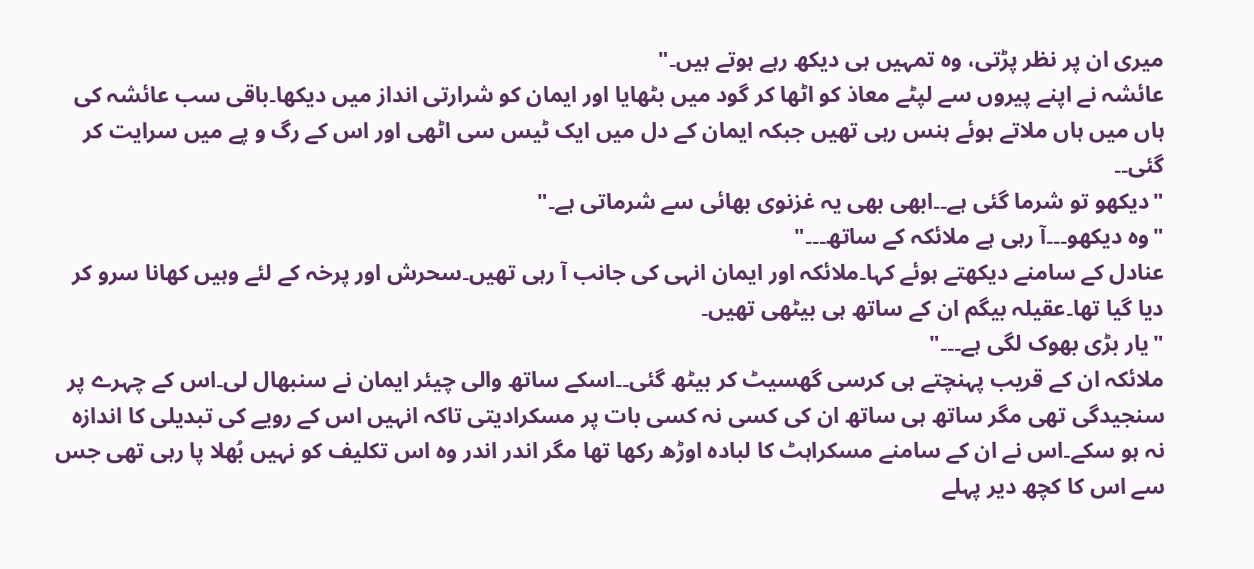میری ان پر نظر پڑتی، وہ تمہیں ہی دیکھ رہے ہوتے ہیں۔"
عائشہ نے اپنے پیروں سے لپٹے معاذ کو اٹھا کر گود میں بٹھایا اور ایمان کو شرارتی انداز میں دیکھا۔باقی سب عائشہ کی ہاں میں ہاں ملاتے ہوئے ہنس رہی تھیں جبکہ ایمان کے دل میں ایک ٹیس سی اٹھی اور اس کے رگ و پے میں سرایت کر گئی۔۔
"دیکھو تو شرما گئی ہے۔۔ابھی بھی یہ غزنوی بھائی سے شرماتی ہے۔"
"وہ دیکھو۔۔۔آ رہی ہے ملائکہ کے ساتھ۔۔۔"
عنادل کے سامنے دیکھتے ہوئے کہا۔ملائکہ اور ایمان انہی کی جانب آ رہی تھیں۔سحرش اور پرخہ کے لئے وہیں کھانا سرو کر دیا گیا تھا۔عقیلہ بیگم ان کے ساتھ ہی بیٹھی تھیں۔
"یار بڑی بھوک لگی ہے۔۔۔"
ملائکہ ان کے قریب پہنچتے ہی کرسی گھسیٹ کر بیٹھ گئی۔۔اسکے ساتھ والی چیئر ایمان نے سنبھال لی۔اس کے چہرے پر سنجیدگی تھی مگر ساتھ ہی ساتھ ان کی کسی نہ کسی بات پر مسکرادیتی تاکہ انہیں اس کے رویے کی تبدیلی کا اندازہ نہ ہو سکے۔اس نے ان کے سامنے مسکراہٹ کا لبادہ اوڑھ رکھا تھا مگر اندر اندر وہ اس تکلیف کو نہیں بُھلا پا رہی تھی جس سے اس کا کچھ دیر پہلے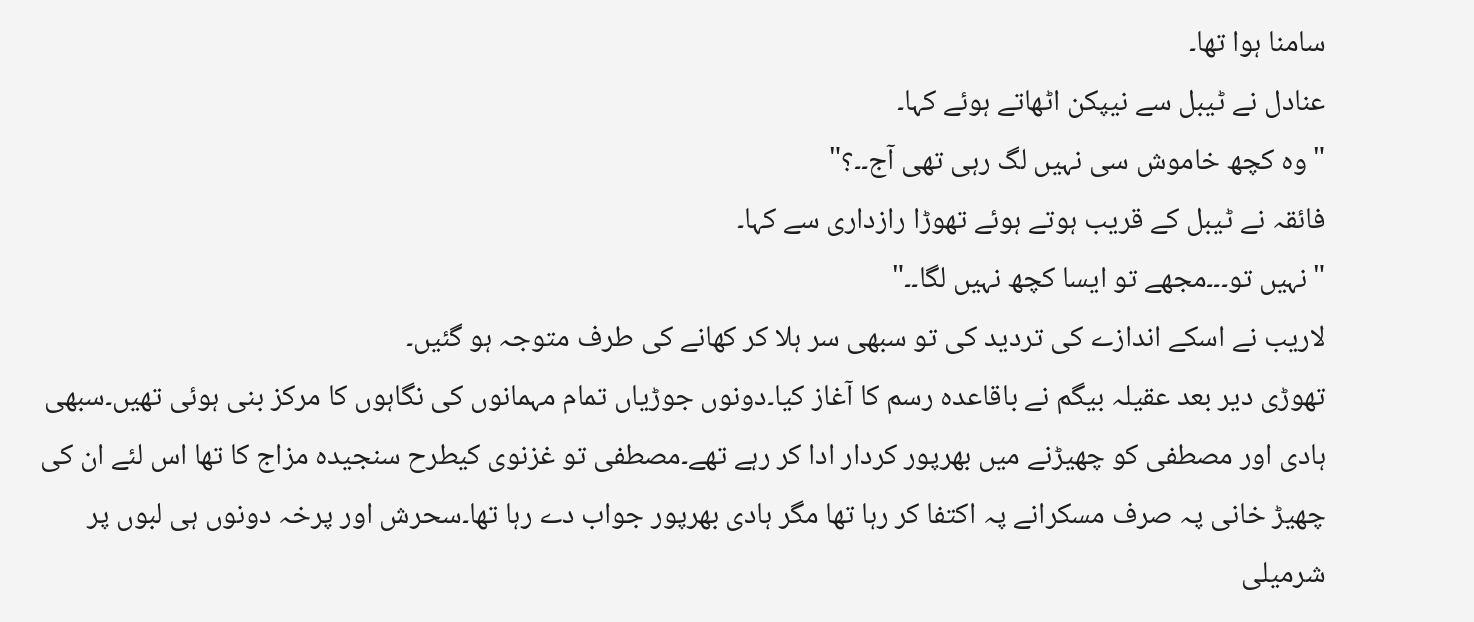سامنا ہوا تھا۔
عنادل نے ٹیبل سے نیپکن اٹھاتے ہوئے کہا۔
"وہ کچھ خاموش سی نہیں لگ رہی تھی آج۔۔؟"
فائقہ نے ٹیبل کے قریب ہوتے ہوئے تھوڑا رازداری سے کہا۔
"نہیں تو۔۔۔مجھے تو ایسا کچھ نہیں لگا۔۔"
لاریب نے اسکے اندازے کی تردید کی تو سبھی سر ہلا کر کھانے کی طرف متوجہ ہو گئیں۔
تھوڑی دیر بعد عقیلہ بیگم نے باقاعدہ رسم کا آغاز کیا۔دونوں جوڑیاں تمام مہمانوں کی نگاہوں کا مرکز بنی ہوئی تھیں۔سبھی ہادی اور مصطفی کو چھیڑنے میں بھرپور کردار ادا کر رہے تھے۔مصطفی تو غزنوی کیطرح سنجیدہ مزاج کا تھا اس لئے ان کی چھیڑ خانی پہ صرف مسکرانے پہ اکتفا کر رہا تھا مگر ہادی بھرپور جواب دے رہا تھا۔سحرش اور پرخہ دونوں ہی لبوں پر شرمیلی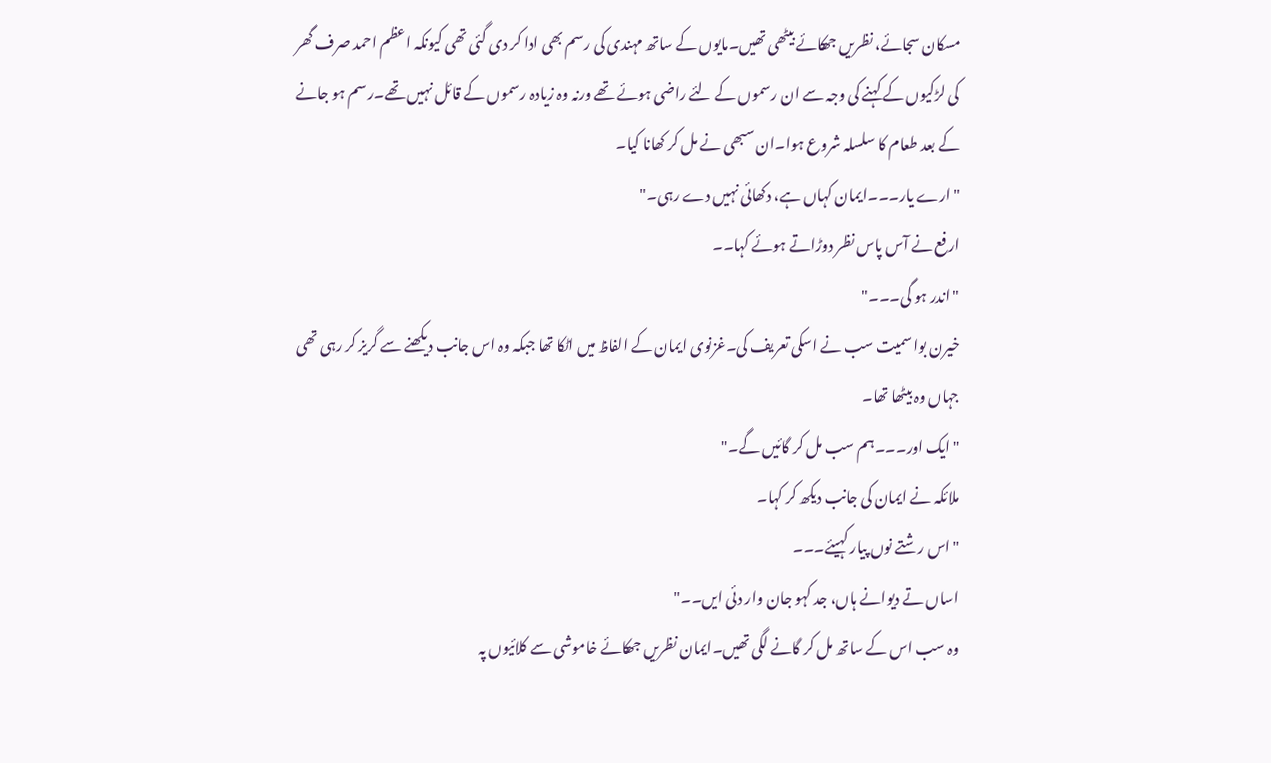مسکان سجائے، نظریں جھکائے بیٹھی تھیں۔مایوں کے ساتھ مہندی کی رسم بھی ادا کر دی گئی تھی کیونکہ اعظم احمد صرف گھر کی لڑکیوں کے کہنے کی وجہ سے ان رسموں کے لئے راضی ہوئے تھے ورنہ وہ زیادہ رسموں کے قائل نہیں تھے۔رسم ہو جانے کے بعد طعام کا سلسلہ شروع ہوا۔ان سبھی نے مل کر کھانا کیا۔
"ارے یار۔۔۔ایمان کہاں ہے، دکھائی نہیں دے رہی۔"
ارفع نے آس پاس نظر دوڑاتے ہوئے کہا۔۔
"اندر ہو گی۔۔۔"
خیرن بوا سمیت سب نے اسکی تعریف کی۔غزنوی ایمان کے الفاظ میں اٹکا تھا جبکہ وہ اس جانب دیکھنے سے گریز کر رہی تھی جہاں وہ بیٹھا تھا۔
"ایک اور۔۔۔ہم سب مل کر گائیں گے۔"
ملائکہ نے ایمان کی جانب دیکھ کر کہا۔
"اس رشتے نوں پیار کہیئے۔۔۔
اساں تے دیوانے ہاں، جد کہو جان وار دئی ایں۔۔"
وہ سب اس کے ساتھ مل کر گانے لگی تھیں۔ایمان نظریں جھکائے خاموشی سے کلائیوں پہ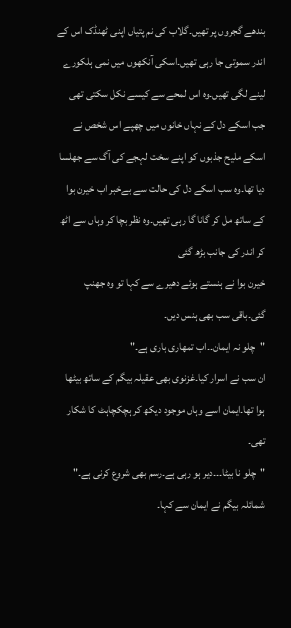بندھے گجروں پر تھیں۔گلاب کی نم پتیاں اپنی ٹھنڈک اس کے اندر سموتی جا رہی تھیں۔اسکی آنکھوں میں نمی ہلکورے لینے لگی تھیں۔وہ اس لمحے سے کیسے نکل سکتی تھی جب اسکے دل کے نہاں خانوں میں چھپے اس شخص نے اسکے ملیح جذبوں کو اپنے سخت لہجے کی آگ سے جھلسا دیا تھا۔وہ سب اسکے دل کی حالت سے بےخبر اب خیرن بوا کے ساتھ مل کر گانا گا رہی تھیں۔وہ نظر بچا کر وہاں سے اٹھ کر اندر کی جانب بڑھ گئی
خیرن بوا نے ہنستے ہوئے دھیرے سے کہا تو وہ جھنپ گئی۔باقی سب بھی ہنس دیں۔
"چلو نہ ایمان۔۔اب تمھاری باری ہے۔"
ان سب نے اسرار کیا۔غزنوی بھی عقیلہ بیگم کے ساتھ بیٹھا ہوا تھا۔ایمان اسے وہاں موجود دیکھ کر ہچکچاہٹ کا شکار تھی۔
"چلو نا بیٹا۔۔۔دیر ہو رہی ہے۔رسم بھی شروع کرنی ہے۔"
شمائلہ بیگم نے ایمان سے کہا۔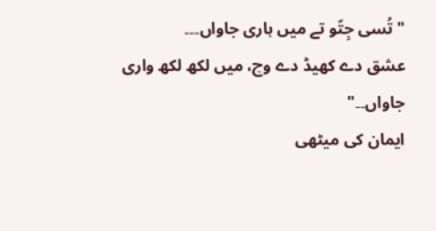"تُسی جِتّو تے میں ہاری جاواں۔۔۔
عشق دے کھیڈ دے وچ، میں لکھ لکھ واری جاواں۔۔"
ایمان کی میٹھی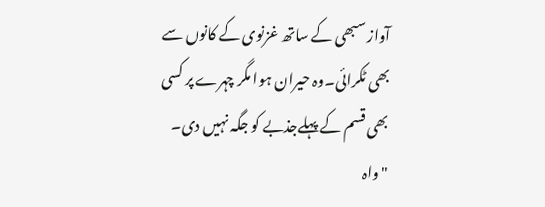آواز سبھی کے ساتھ غزنوی کے کانوں سے بھی ٹکرائی۔وہ حیران ہوا مگر چہرے پر کسی بھی قسم کے پہلےجذبے کو جگہ نہیں دی۔
"واہ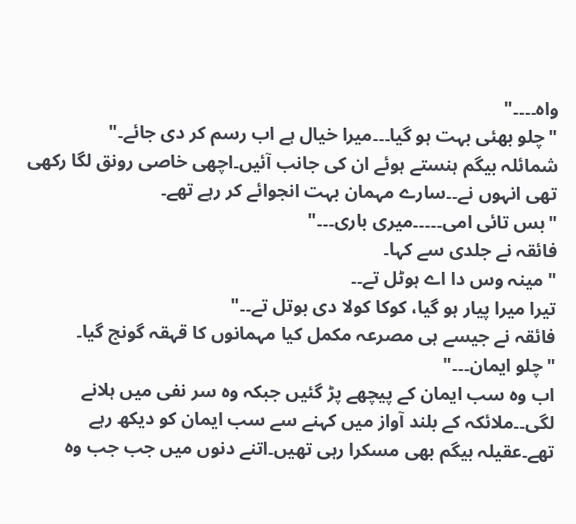واہ۔۔۔۔"
"چلو بھئی بہت ہو گیا۔۔۔میرا خیال ہے اب رسم کر دی جائے۔"
شمائلہ بیگم ہنستے ہوئے ان کی جانب آئیں۔اچھی خاصی رونق لگا رکھی تھی انہوں نے۔۔سارے مہمان بہت انجوائے کر رہے تھے۔
"بس تائی امی۔۔۔۔۔میری باری۔۔۔"
فائقہ نے جلدی سے کہا۔
"مینہ وس دا اے ہوٹل تے۔۔
تیرا میرا پیار ہو گیا، کوکا کولا دی بوتل تے۔۔"
فائقہ نے جیسے ہی مصرعہ مکمل کیا مہمانوں کا قہقہ گونج گیا۔
"چلو ایمان۔۔۔"
اب وہ سب ایمان کے پیچھے پڑ گئیں جبکہ وہ سر نفی میں ہلانے لگی۔۔ملائکہ کے بلند آواز میں کہنے سے سب ایمان کو دیکھ رہے تھے۔عقیلہ بیگم بھی مسکرا رہی تھیں۔اتنے دنوں میں جب جب وہ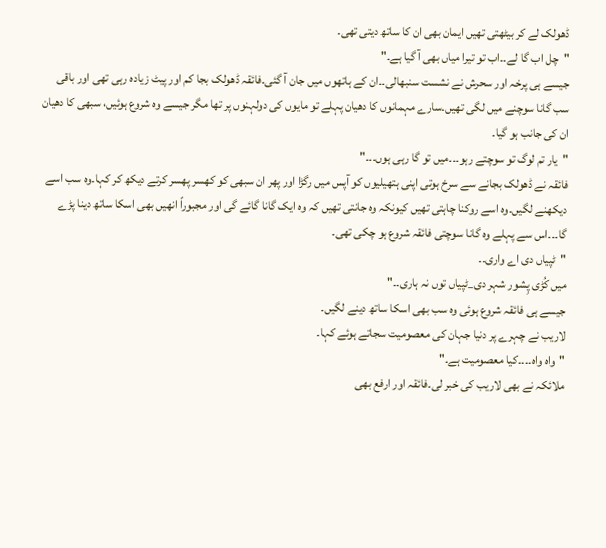ڈھولک لے کر بیٹھتی تھیں ایمان بھی ان کا ساتھ دیتی تھی۔
"چل اب گا لے۔۔اب تو تیرا میاں بھی آ گیا ہے۔"
جیسے ہی پرخہ اور سحرش نے نشست سنبھالی۔۔ان کے ہاتھوں میں جان آ گئی۔فائقہ ڈھولک بجا کم اور پیٹ زیادہ رہی تھی اور باقی سب گانا سوچنے میں لگی تھیں۔سارے مہمانوں کا دھیان پہلے تو مایوں کی دولہنوں پر تھا مگر جیسے وہ شروع ہوئیں، سبھی کا دھیان ان کی جانب ہو گیا۔
"یار تم لوگ تو سوچتے رہو۔۔۔میں تو گا رہی ہوں۔۔۔"
فائقہ نے ڈھولک بجانے سے سرخ ہوتی اپنی ہتھیلیوں کو آپس میں رگڑا اور پھر ان سبھی کو کھسر پھسر کرتے دیکھ کر کہا۔وہ سب اسے دیکھنے لگیں۔وہ اسے روکنا چاہتی تھیں کیونکہ وہ جانتی تھیں کہ وہ ایک گانا گائے گی اور مجبوراً انھیں بھی اسکا ساتھ دینا پڑے گا۔۔۔اس سے پہلے وہ گانا سوچتی فائقہ شروع ہو چکی تھی۔
"ٹپیاں دی اے واری۔۔
میں کُڑی پِشور شہر دی_ٹپیاں توں نہ ہاری۔۔"
جیسے ہی فائقہ شروع ہوئی وہ سب بھی اسکا ساتھ دینے لگیں۔
لاریب نے چہرے پر دنیا جہان کی معصومیت سجاتے ہوئے کہا۔
"واہ واہ۔۔۔۔کیا معصومیت ہے۔"
ملائکہ نے بھی لاریب کی خبر لی۔فائقہ اور ارفع بھی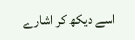اسے دیکھ کر اشارے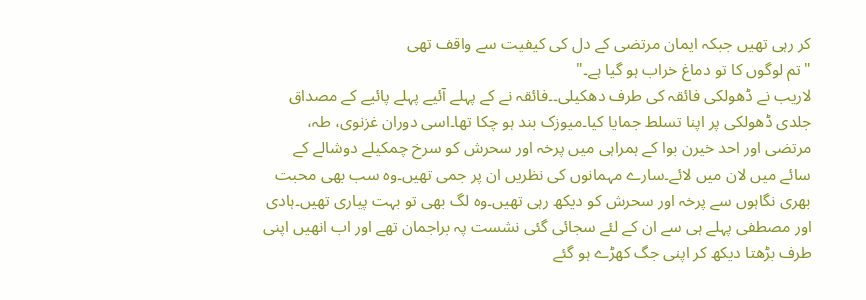کر رہی تھیں جبکہ ایمان مرتضی کے دل کی کیفیت سے واقف تھی
"تم لوگوں کا تو دماغ خراب ہو گیا ہے۔"
لاریب نے ڈھولکی فائقہ کی طرف دھکیلی۔۔فائقہ نے کے پہلے آئیے پہلے پائیے کے مصداق جلدی ڈھولکی پر اپنا تسلط جمایا کیا۔میوزک بند ہو چکا تھا۔اسی دوران غزنوی، طہ، مرتضی اور احد خیرن بوا کے ہمراہی میں پرخہ اور سحرش کو سرخ چمکیلے دوشالے کے سائے میں لان میں لائے۔سارے مہمانوں کی نظریں ان پر جمی تھیں۔وہ سب بھی محبت بھری نگاہوں سے پرخہ اور سحرش کو دیکھ رہی تھیں۔وہ لگ بھی تو بہت پیاری تھیں۔ہادی اور مصطفی پہلے ہی سے ان کے لئے سجائی گئی نشست پہ براجمان تھے اور اب انھیں اپنی طرف بڑھتا دیکھ کر اپنی جگ کھڑے ہو گئے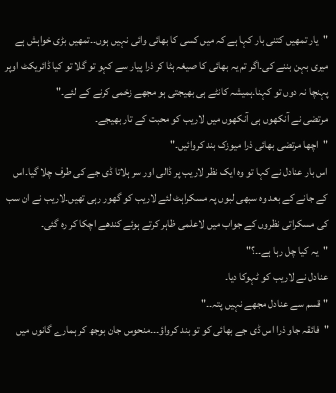"یار تمھیں کتنی بار کہا ہے کہ میں کسی کا بھائی وائی نہیں ہوں۔۔تمھیں بڑی خواہش ہے میری بہن بننے کی۔اگر تم یہ بھائی کا صیغہ ہٹا کر ذرا پیار سے کہو تو گلا تو کیا ڈائریکٹ اوپر پہنچا نہ دوں تو کہنا۔ہمیشہ کانٹے ہی بھیجتی ہو مجھے زخمی کرنے کے لئے۔"
مرتضی نے آنکھوں ہی آنکھوں میں لاریب کو محبت کے تار بھیجے۔
"اچھا مرتضی بھائی ذرا میوزک بند کروائیں۔"
اس بار عنادل نے کہا تو وہ ایک نظر لاریب پر ڈالی اور سر ہلاتا ڈی جے کی طرف چلا گیا۔اس کے جانے کے بعد وہ سبھی لبوں پہ مسکراہٹ لئے لاریب کو گھور رہی تھیں۔لاریب نے ان سب کی مسکراتی نظروں کے جواب میں لاعلمی ظاہر کرتے ہوئے کندھے اچکا کر رہ گئی۔
"یہ کیا چل رہا ہے۔۔؟"
عنادل نے لاریب کو ٹہوکا دیا۔
"قسم سے عنادل مجھے نہیں پتہ۔۔"
"فائقہ جاو ذرا اس ڈی جے بھائی کو تو بند کرواؤ۔۔۔منحوس جان بوجھ کر ہمارے گانوں میں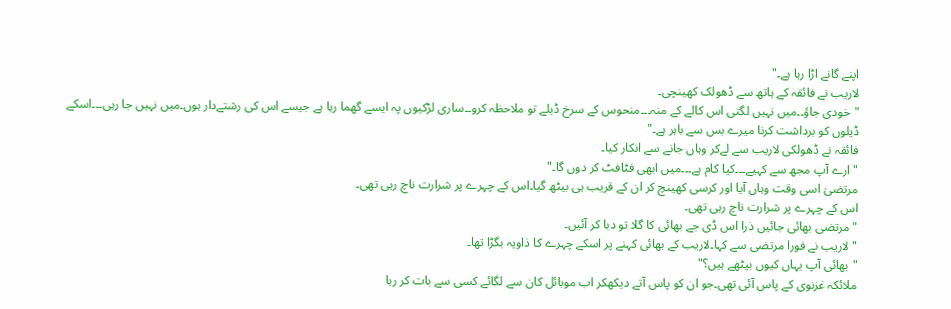اپنے گانے اڑا رہا ہے۔"
لاریب نے فائقہ کے ہاتھ سے ڈھولک کھینچی۔
"خودی جاؤ۔۔میں نہیں لگتی اس کالے کے منہ۔۔۔منحوس کے سرخ ڈیلے تو ملاحظہ کرو۔۔ساری لڑکیوں پہ ایسے گھما رہا ہے جیسے اس کی رشتےدار ہوں۔میں نہیں جا رہی۔۔۔اسکے ڈیلوں کو برداشت کرنا میرے بس سے باہر ہے۔"
فائقہ نے ڈھولکی لاریب سے لےکر وہاں جانے سے انکار کیا۔
"ارے آپ مجھ سے کہیے۔۔۔کیا کام ہے۔۔۔میں ابھی فٹافٹ کر دوں گا۔"
مرتضیٰ اسی وقت وہاں آیا اور کرسی کھینچ کر ان کے قریب ہی بیٹھ گیا۔اس کے چہرے پر شرارت ناچ رہی تھی۔
اس کے چہرے پر شرارت ناچ رہی تھی۔
"مرتضی بھائی جائیں ذرا اس ڈی جے بھائی کا گلا تو دبا کر آئیں۔
"لاریب نے فورا مرتضی سے کہا۔لاریب کے بھائی کہنے پر اسکے چہرے کا ذاویہ بگڑا تھا۔
"بھائی آپ یہاں کیوں بیٹھے ہیں؟"
ملائکہ غزنوی کے پاس آئی تھی۔جو ان کو پاس آتے دیکھکر اب موبائل کان سے لگائے کسی سے بات کر رہا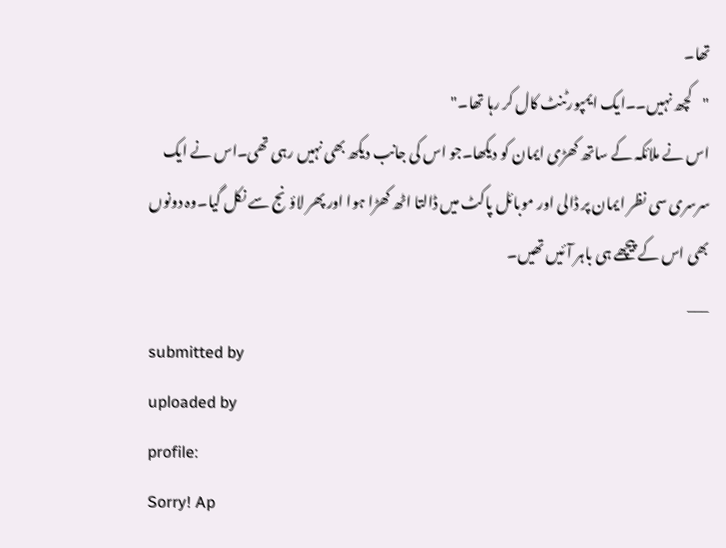تھا۔
"کچھ نہیں۔۔ایک ایمپورٹنٹ کال کر رہا تھا۔"
اس نے ملائکہ کے ساتھ کھڑی ایمان کو دیکھا۔جو اس کی جانب دیکھ بھی نہیں رہی تھی۔اس نے ایک سرسری سی نظر ایمان پر ڈالی اور موبائل پاکٹ میں ڈالتا اٹھ کھڑا ہوا اور پھر لاؤنج سے نکل گیا۔وہ دونوں بھی اس کے پیچھے ہی باہر آئیں تھیں۔
___
submitted by
uploaded by
profile:
Sorry! Ap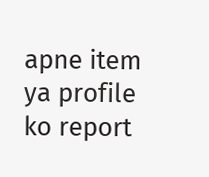apne item ya profile ko report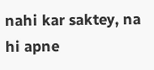nahi kar saktey, na hi apne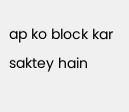ap ko block kar saktey hain